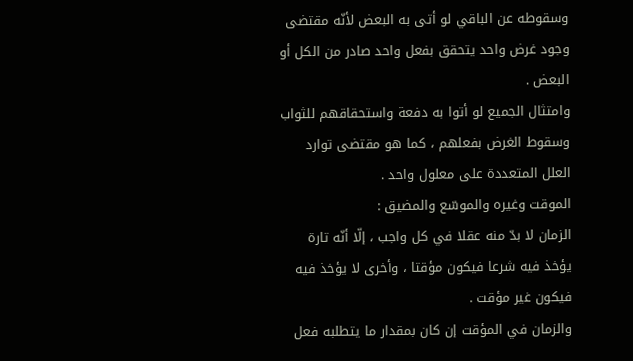وسقوطه عن الباقي لو أتى به البعض لأنّه مقتضى وجود غرض واحد يتحقق بفعل واحد صادر من الكل أو البعض .
وامتثال الجميع لو أتوا به دفعة واستحقاقهم للثواب وسقوط الغرض بفعلهم ، كما هو مقتضى توارد العلل المتعددة على معلول واحد .
الموقت وغيره والموسّع والمضيق :
الزمان لا بدّ منه عقلا في كل واجب ، إلّا أنّه تارة يؤخذ فيه شرعا فيكون مؤقتا ، وأخرى لا يؤخذ فيه فيكون غير مؤقت .
والزمان في المؤقت إن كان بمقدار ما يتطلبه فعل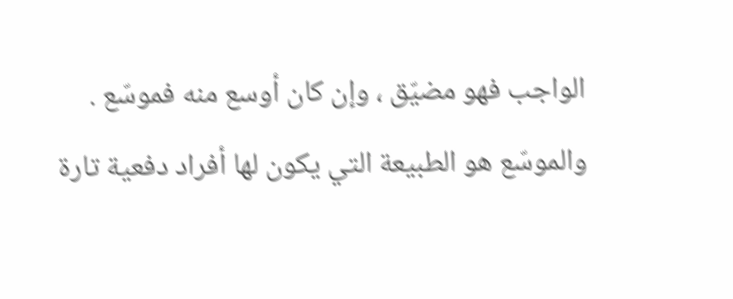الواجب فهو مضيّق ، وإن كان أوسع منه فموسّع .
والموسّع هو الطبيعة التي يكون لها أفراد دفعية تارة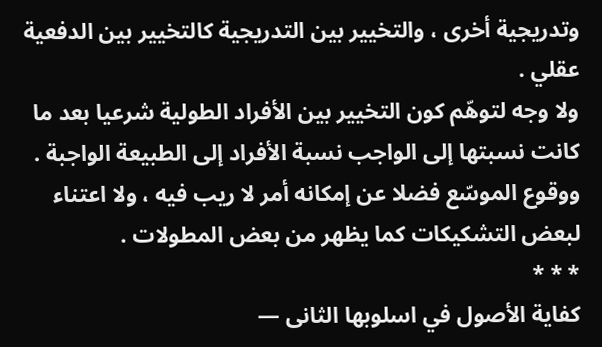وتدريجية أخرى ، والتخيير بين التدريجية كالتخيير بين الدفعية عقلي .
ولا وجه لتوهّم كون التخيير بين الأفراد الطولية شرعيا بعد ما كانت نسبتها إلى الواجب نسبة الأفراد إلى الطبيعة الواجبة .
ووقوع الموسّع فضلا عن إمكانه أمر لا ريب فيه ، ولا اعتناء لبعض التشكيكات كما يظهر من بعض المطولات .
* * *
كفاية الأصول في اسلوبها الثانى —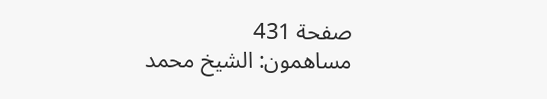صفحة 431
مساهمون: الشيخ محمد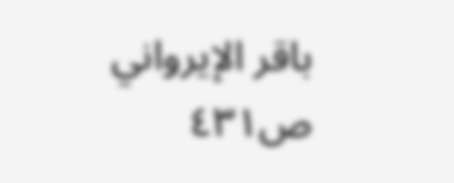باقر الإيرواني
ص٤٣١